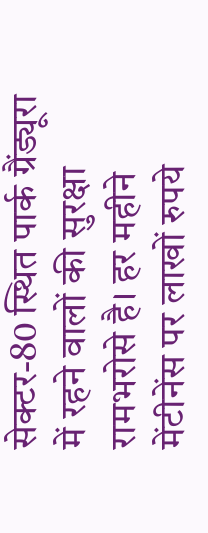सेक्टर-80 स्थित पार्क ग्रैंड्यूरा में रहने वालों की सुरक्षा रामभरोसे है। हर महीने मेंटीनेंस पर लाखों रुपये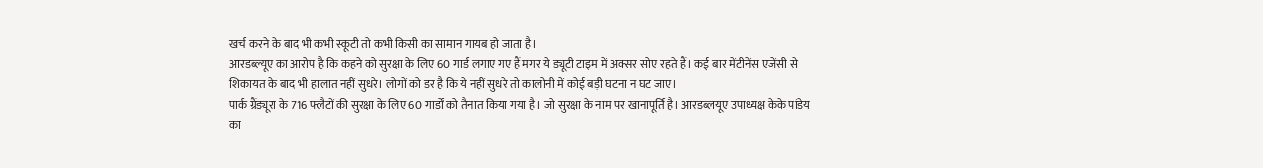खर्च करने के बाद भी कभी स्कूटी तो कभी किसी का सामान गायब हो जाता है।
आरडब्ल्यूए का आरोप है कि कहने को सुरक्षा के लिए 60 गार्ड लगाए गए हैं मगर ये ड्यूटी टाइम में अक्सर सोए रहते हैं। कई बार मेंटीनेंस एजेंसी से शिकायत के बाद भी हालात नहीं सुधरे। लोगों को डर है कि ये नहीं सुधरे तो कालोनी में कोई बड़ी घटना न घट जाए।
पार्क ग्रैंड्यूरा के 716 फ्लैटों की सुरक्षा के लिए 60 गार्डों को तैनात किया गया है। जो सुरक्षा के नाम पर खानापूर्ति है। आरडब्लयूए उपाध्यक्ष केके पांडेय का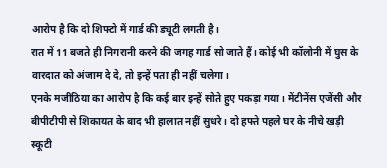आरोप है कि दो शिफ्टो में गार्ड की ड्यूटी लगती है।
रात में 11 बजते ही निगरानी करने की जगह गार्ड सो जाते हैं। कोई भी कॉलोनी में घुस के वारदात को अंजाम दे दे, तो इन्हें पता ही नहीं चलेगा।
एनके मजीठिया का आरोप है कि कई बार इन्हें सोते हुए पकड़ा गया। मेंटीनेंस एजेंसी और बीपीटीपी से शिकायत के बाद भी हालात नहीं सुधरे। दो हफ्ते पहले घर के नीचे खड़ी स्कूटी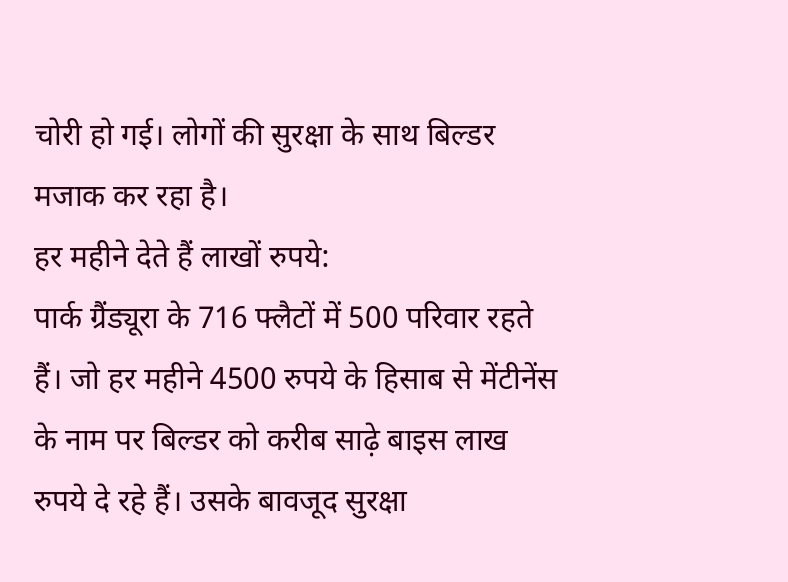चोरी हो गई। लोगों की सुरक्षा के साथ बिल्डर मजाक कर रहा है।
हर महीने देते हैं लाखों रुपये:
पार्क ग्रैंड्यूरा के 716 फ्लैटों में 500 परिवार रहते हैं। जो हर महीने 4500 रुपये के हिसाब से मेंटीनेंस के नाम पर बिल्डर को करीब साढ़े बाइस लाख रुपये दे रहे हैं। उसके बावजूद सुरक्षा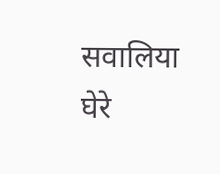सवालिया घेरे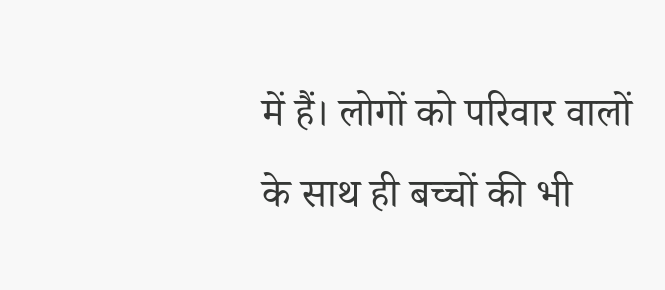में हैं। लोगों को परिवार वालों के साथ ही बच्चों की भी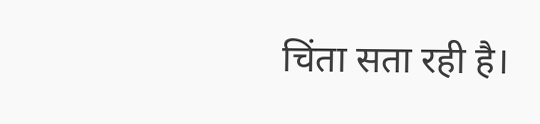चिंता सता रही है।